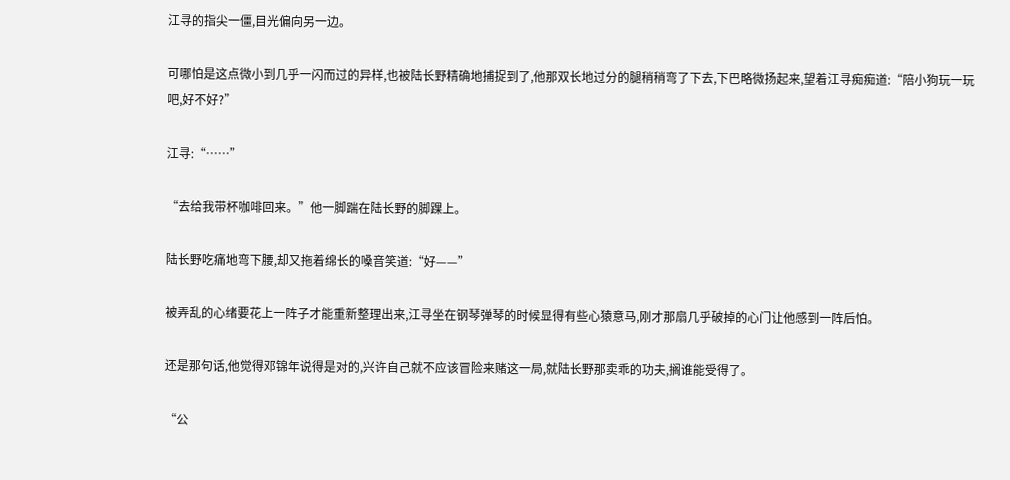江寻的指尖一僵,目光偏向另一边。

可哪怕是这点微小到几乎一闪而过的异样,也被陆长野精确地捕捉到了,他那双长地过分的腿稍稍弯了下去,下巴略微扬起来,望着江寻痴痴道:“陪小狗玩一玩吧,好不好?”

江寻:“……”

“去给我带杯咖啡回来。”他一脚踹在陆长野的脚踝上。

陆长野吃痛地弯下腰,却又拖着绵长的嗓音笑道:“好——”

被弄乱的心绪要花上一阵子才能重新整理出来,江寻坐在钢琴弹琴的时候显得有些心猿意马,刚才那扇几乎破掉的心门让他感到一阵后怕。

还是那句话,他觉得邓锦年说得是对的,兴许自己就不应该冒险来赌这一局,就陆长野那卖乖的功夫,搁谁能受得了。

“公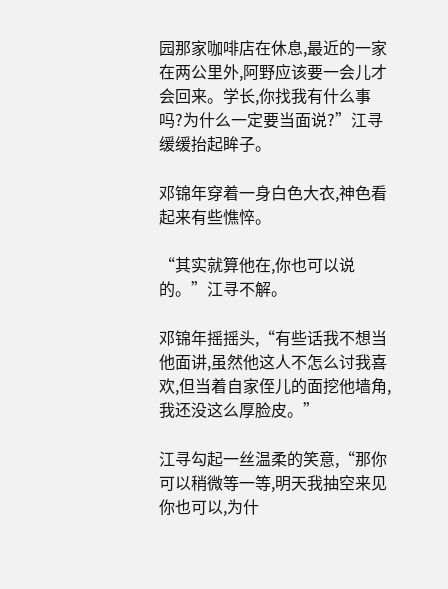园那家咖啡店在休息,最近的一家在两公里外,阿野应该要一会儿才会回来。学长,你找我有什么事吗?为什么一定要当面说?”江寻缓缓抬起眸子。

邓锦年穿着一身白色大衣,神色看起来有些憔悴。

“其实就算他在,你也可以说的。”江寻不解。

邓锦年摇摇头,“有些话我不想当他面讲,虽然他这人不怎么讨我喜欢,但当着自家侄儿的面挖他墙角,我还没这么厚脸皮。”

江寻勾起一丝温柔的笑意,“那你可以稍微等一等,明天我抽空来见你也可以,为什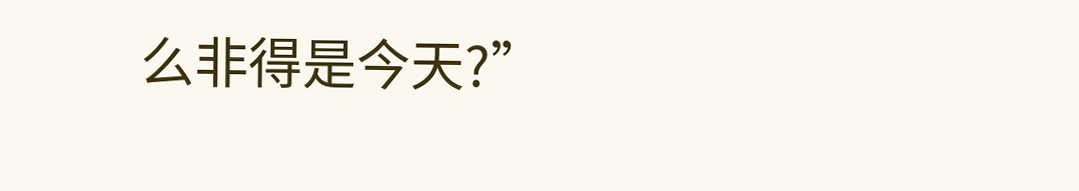么非得是今天?”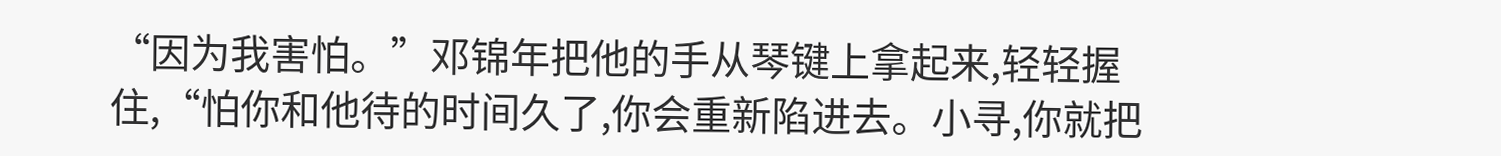“因为我害怕。”邓锦年把他的手从琴键上拿起来,轻轻握住,“怕你和他待的时间久了,你会重新陷进去。小寻,你就把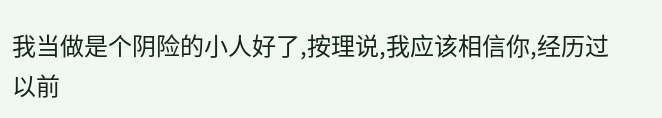我当做是个阴险的小人好了,按理说,我应该相信你,经历过以前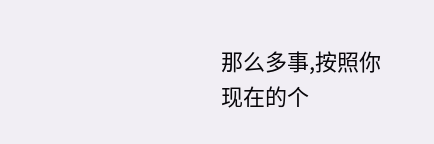那么多事,按照你现在的个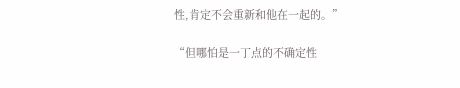性,肯定不会重新和他在一起的。”

“但哪怕是一丁点的不确定性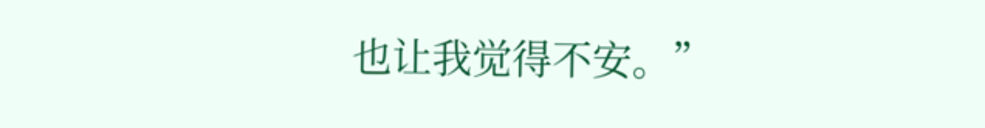也让我觉得不安。”